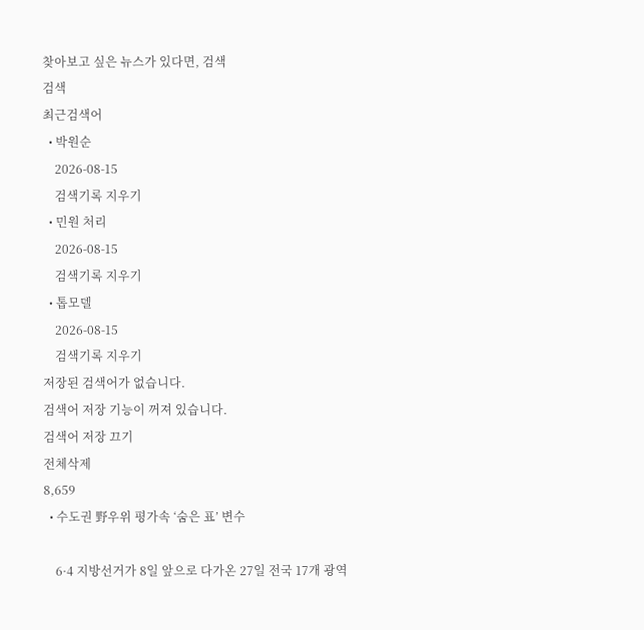찾아보고 싶은 뉴스가 있다면, 검색
검색
최근검색어
  • 박원순
    2026-08-15
    검색기록 지우기
  • 민원 처리
    2026-08-15
    검색기록 지우기
  • 톱모델
    2026-08-15
    검색기록 지우기
저장된 검색어가 없습니다.
검색어 저장 기능이 꺼져 있습니다.
검색어 저장 끄기
전체삭제
8,659
  • 수도권 野우위 평가속 ‘숨은 표’ 변수

    6·4 지방선거가 8일 앞으로 다가온 27일 전국 17개 광역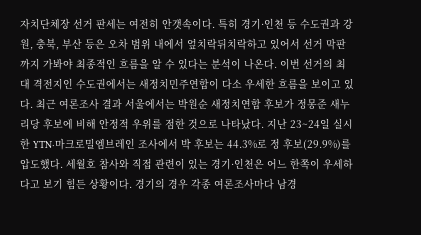자치단체장 선거 판세는 여전히 안갯속이다. 특히 경기·인천 등 수도권과 강원, 충북, 부산 등은 오차 범위 내에서 엎치락뒤치락하고 있어서 선거 막판까지 가봐야 최종적인 흐름을 알 수 있다는 분석이 나온다. 이번 선거의 최대 격전지인 수도권에서는 새정치민주연합이 다소 우세한 흐름을 보이고 있다. 최근 여론조사 결과 서울에서는 박원순 새정치연합 후보가 정몽준 새누리당 후보에 비해 안정적 우위를 점한 것으로 나타났다. 지난 23~24일 실시한 YTN·마크로밀엠브레인 조사에서 박 후보는 44.3%로 정 후보(29.9%)를 압도했다. 세월호 참사와 직접 관련이 있는 경기·인천은 어느 한쪽이 우세하다고 보기 힘든 상황이다. 경기의 경우 각종 여론조사마다 남경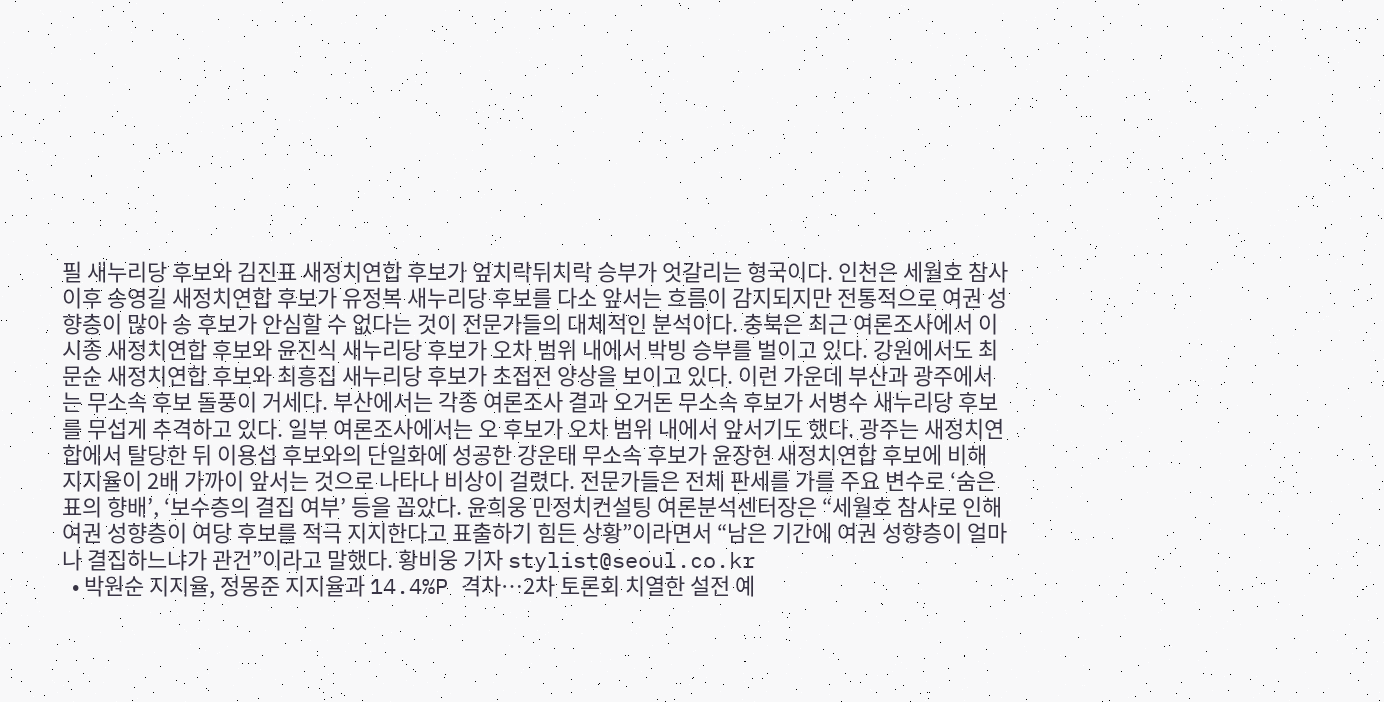필 새누리당 후보와 김진표 새정치연합 후보가 엎치락뒤치락 승부가 엇갈리는 형국이다. 인천은 세월호 참사 이후 송영길 새정치연합 후보가 유정복 새누리당 후보를 다소 앞서는 흐름이 감지되지만 전통적으로 여권 성향층이 많아 송 후보가 안심할 수 없다는 것이 전문가들의 대체적인 분석이다. 충북은 최근 여론조사에서 이시종 새정치연합 후보와 윤진식 새누리당 후보가 오차 범위 내에서 박빙 승부를 벌이고 있다. 강원에서도 최문순 새정치연합 후보와 최흥집 새누리당 후보가 초접전 양상을 보이고 있다. 이런 가운데 부산과 광주에서는 무소속 후보 돌풍이 거세다. 부산에서는 각종 여론조사 결과 오거돈 무소속 후보가 서병수 새누리당 후보를 무섭게 추격하고 있다. 일부 여론조사에서는 오 후보가 오차 범위 내에서 앞서기도 했다. 광주는 새정치연합에서 탈당한 뒤 이용섭 후보와의 단일화에 성공한 강운태 무소속 후보가 윤장현 새정치연합 후보에 비해 지지율이 2배 가까이 앞서는 것으로 나타나 비상이 걸렸다. 전문가들은 전체 판세를 가를 주요 변수로 ‘숨은 표의 향배’, ‘보수층의 결집 여부’ 등을 꼽았다. 윤희웅 민정치컨설팅 여론분석센터장은 “세월호 참사로 인해 여권 성향층이 여당 후보를 적극 지지한다고 표출하기 힘든 상황”이라면서 “남은 기간에 여권 성향층이 얼마나 결집하느냐가 관건”이라고 말했다. 황비웅 기자 stylist@seoul.co.kr
  • 박원순 지지율, 정몽준 지지율과 14.4%P 격차…2차 토론회 치열한 설전 예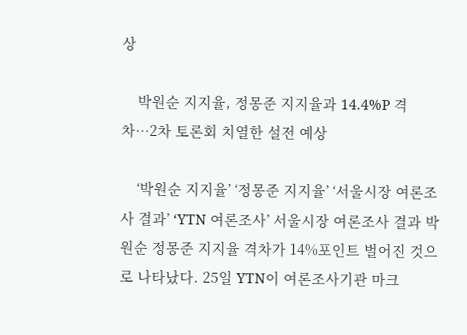상

    박원순 지지율, 정몽준 지지율과 14.4%P 격차…2차 토론회 치열한 설전 예상

    ‘박원순 지지율’ ‘정몽준 지지율’ ‘서울시장 여론조사 결과’ ‘YTN 여론조사’ 서울시장 여론조사 결과 박원순 정몽준 지지율 격차가 14%포인트 벌어진 것으로 나타났다. 25일 YTN이 여론조사기관 마크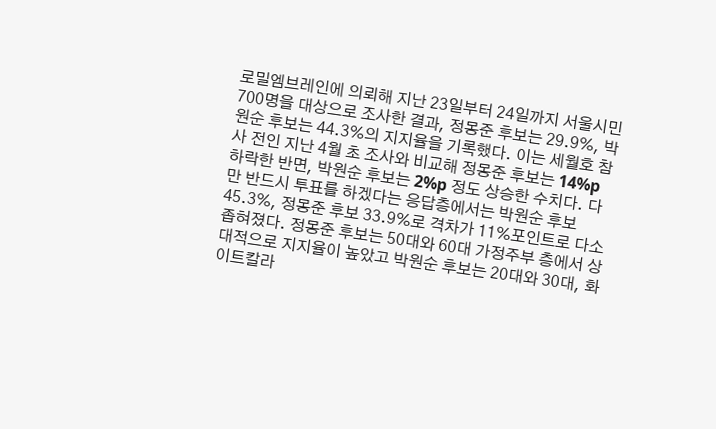로밀엠브레인에 의뢰해 지난 23일부터 24일까지 서울시민 700명을 대상으로 조사한 결과, 정몽준 후보는 29.9%, 박원순 후보는 44.3%의 지지율을 기록했다. 이는 세월호 참사 전인 지난 4월 초 조사와 비교해 정몽준 후보는 14%p 하락한 반면, 박원순 후보는 2%p 정도 상승한 수치다. 다만 반드시 투표를 하겠다는 응답층에서는 박원순 후보 45.3%, 정몽준 후보 33.9%로 격차가 11%포인트로 다소 좁혀졌다. 정몽준 후보는 50대와 60대 가정주부 층에서 상대적으로 지지율이 높았고 박원순 후보는 20대와 30대, 화이트칼라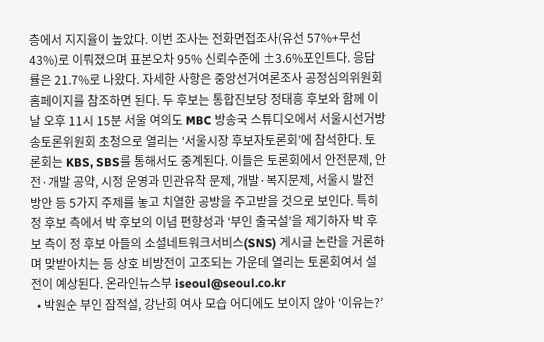층에서 지지율이 높았다. 이번 조사는 전화면접조사(유선 57%+무선 43%)로 이뤄졌으며 표본오차 95% 신뢰수준에 ±3.6%포인트다. 응답률은 21.7%로 나왔다. 자세한 사항은 중앙선거여론조사 공정심의위원회 홈페이지를 참조하면 된다. 두 후보는 통합진보당 정태흥 후보와 함께 이날 오후 11시 15분 서울 여의도 MBC 방송국 스튜디오에서 서울시선거방송토론위원회 초청으로 열리는 ‘서울시장 후보자토론회’에 참석한다. 토론회는 KBS, SBS를 통해서도 중계된다. 이들은 토론회에서 안전문제, 안전·개발 공약, 시정 운영과 민관유착 문제, 개발·복지문제, 서울시 발전 방안 등 5가지 주제를 놓고 치열한 공방을 주고받을 것으로 보인다. 특히 정 후보 측에서 박 후보의 이념 편향성과 ‘부인 출국설’을 제기하자 박 후보 측이 정 후보 아들의 소셜네트워크서비스(SNS) 게시글 논란을 거론하며 맞받아치는 등 상호 비방전이 고조되는 가운데 열리는 토론회여서 설전이 예상된다. 온라인뉴스부 iseoul@seoul.co.kr
  • 박원순 부인 잠적설, 강난희 여사 모습 어디에도 보이지 않아 ‘이유는?’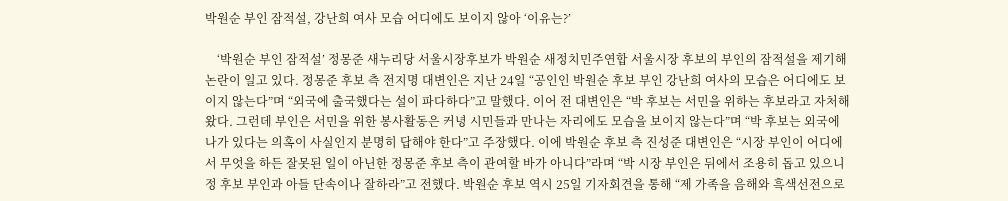박원순 부인 잠적설, 강난희 여사 모습 어디에도 보이지 않아 ‘이유는?’

    ‘박원순 부인 잠적설’ 정몽준 새누리당 서울시장후보가 박원순 새정치민주연합 서울시장 후보의 부인의 잠적설을 제기해 논란이 일고 있다. 정몽준 후보 측 전지명 대변인은 지난 24일 “공인인 박원순 후보 부인 강난희 여사의 모습은 어디에도 보이지 않는다”며 “외국에 출국했다는 설이 파다하다”고 말했다. 이어 전 대변인은 “박 후보는 서민을 위하는 후보라고 자처해왔다. 그런데 부인은 서민을 위한 봉사활동은 커녕 시민들과 만나는 자리에도 모습을 보이지 않는다”며 “박 후보는 외국에 나가 있다는 의혹이 사실인지 분명히 답해야 한다”고 주장했다. 이에 박원순 후보 측 진성준 대변인은 “시장 부인이 어디에서 무엇을 하든 잘못된 일이 아닌한 정몽준 후보 측이 관여할 바가 아니다”라며 “박 시장 부인은 뒤에서 조용히 돕고 있으니 정 후보 부인과 아들 단속이나 잘하라”고 전했다. 박원순 후보 역시 25일 기자회견을 통해 “제 가족을 음해와 흑색선전으로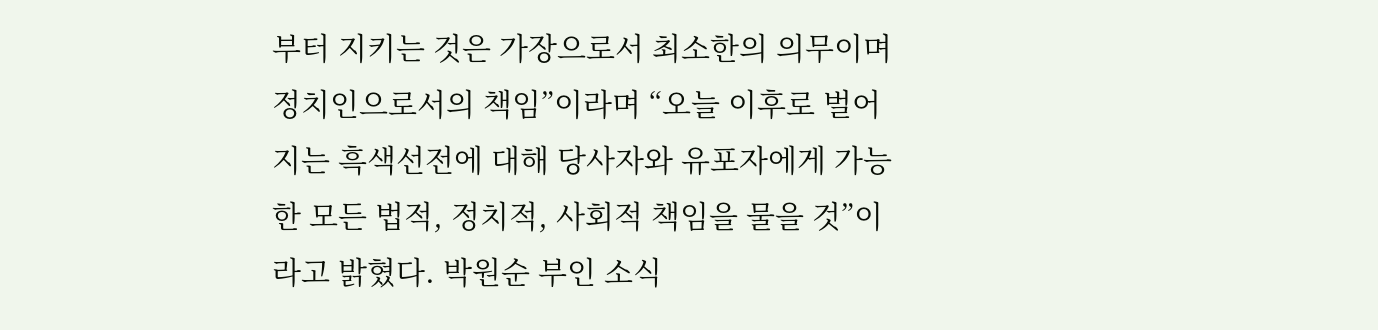부터 지키는 것은 가장으로서 최소한의 의무이며 정치인으로서의 책임”이라며 “오늘 이후로 벌어지는 흑색선전에 대해 당사자와 유포자에게 가능한 모든 법적, 정치적, 사회적 책임을 물을 것”이라고 밝혔다. 박원순 부인 소식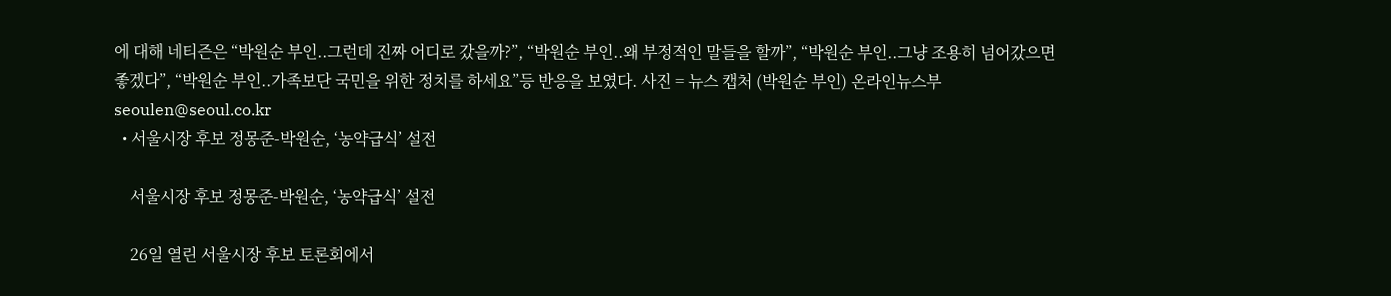에 대해 네티즌은 “박원순 부인..그런데 진짜 어디로 갔을까?”, “박원순 부인..왜 부정적인 말들을 할까”, “박원순 부인..그냥 조용히 넘어갔으면 좋겠다”, “박원순 부인..가족보단 국민을 위한 정치를 하세요”등 반응을 보였다. 사진 = 뉴스 캡처 (박원순 부인) 온라인뉴스부 seoulen@seoul.co.kr
  • 서울시장 후보 정몽준-박원순, ‘농약급식’ 설전

    서울시장 후보 정몽준-박원순, ‘농약급식’ 설전

    26일 열린 서울시장 후보 토론회에서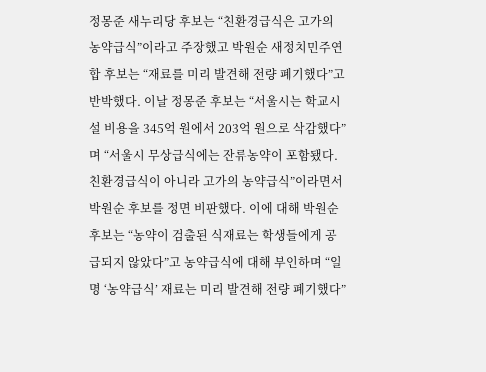정몽준 새누리당 후보는 “친환경급식은 고가의 농약급식”이라고 주장했고 박원순 새정치민주연합 후보는 “재료를 미리 발견해 전량 폐기했다”고 반박했다. 이날 정몽준 후보는 “서울시는 학교시설 비용을 345억 원에서 203억 원으로 삭감했다”며 “서울시 무상급식에는 잔류농약이 포함됐다. 친환경급식이 아니라 고가의 농약급식”이라면서 박원순 후보를 정면 비판했다. 이에 대해 박원순 후보는 “농약이 검출된 식재료는 학생들에게 공급되지 않았다”고 농약급식에 대해 부인하며 “일명 ‘농약급식’ 재료는 미리 발견해 전량 폐기했다”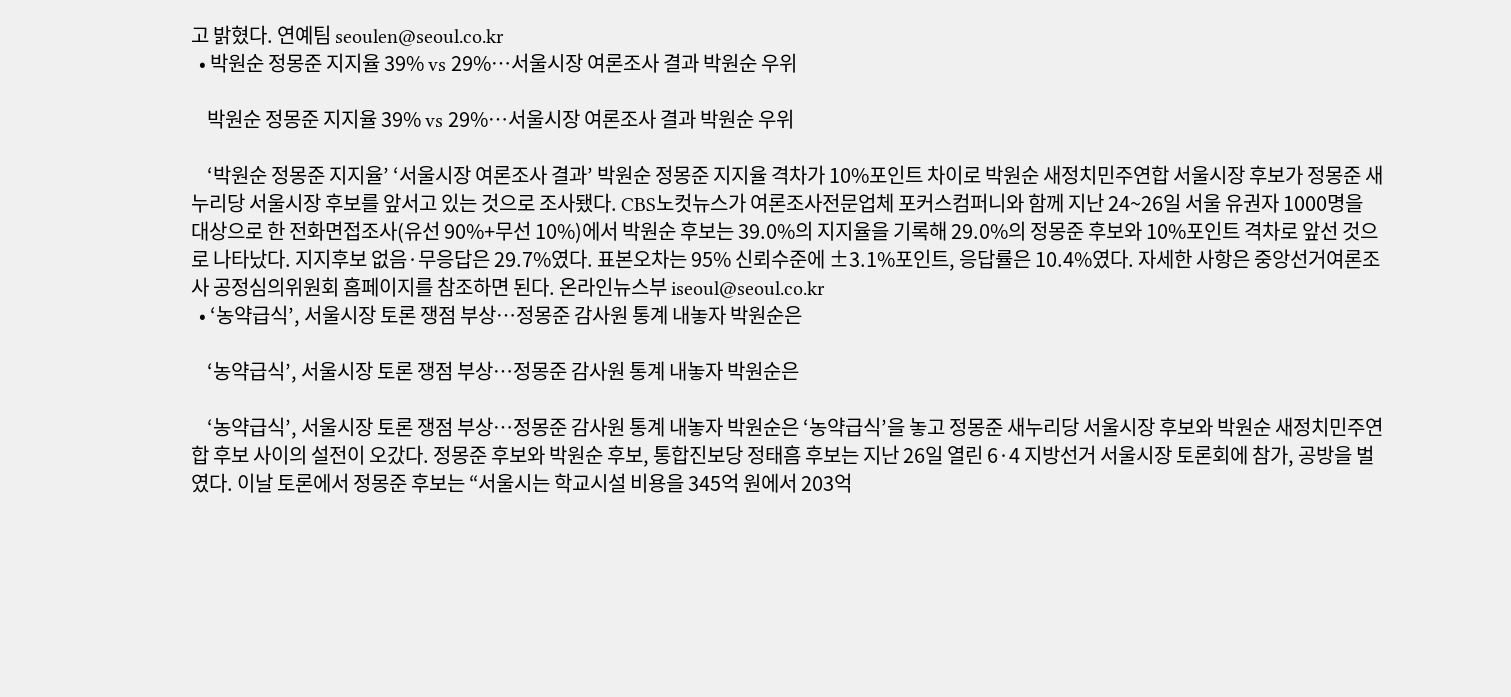고 밝혔다. 연예팀 seoulen@seoul.co.kr
  • 박원순 정몽준 지지율 39% vs 29%…서울시장 여론조사 결과 박원순 우위

    박원순 정몽준 지지율 39% vs 29%…서울시장 여론조사 결과 박원순 우위

    ‘박원순 정몽준 지지율’ ‘서울시장 여론조사 결과’ 박원순 정몽준 지지율 격차가 10%포인트 차이로 박원순 새정치민주연합 서울시장 후보가 정몽준 새누리당 서울시장 후보를 앞서고 있는 것으로 조사됐다. CBS노컷뉴스가 여론조사전문업체 포커스컴퍼니와 함께 지난 24~26일 서울 유권자 1000명을 대상으로 한 전화면접조사(유선 90%+무선 10%)에서 박원순 후보는 39.0%의 지지율을 기록해 29.0%의 정몽준 후보와 10%포인트 격차로 앞선 것으로 나타났다. 지지후보 없음·무응답은 29.7%였다. 표본오차는 95% 신뢰수준에 ±3.1%포인트, 응답률은 10.4%였다. 자세한 사항은 중앙선거여론조사 공정심의위원회 홈페이지를 참조하면 된다. 온라인뉴스부 iseoul@seoul.co.kr
  • ‘농약급식’, 서울시장 토론 쟁점 부상…정몽준 감사원 통계 내놓자 박원순은

    ‘농약급식’, 서울시장 토론 쟁점 부상…정몽준 감사원 통계 내놓자 박원순은

    ‘농약급식’, 서울시장 토론 쟁점 부상…정몽준 감사원 통계 내놓자 박원순은 ‘농약급식’을 놓고 정몽준 새누리당 서울시장 후보와 박원순 새정치민주연합 후보 사이의 설전이 오갔다. 정몽준 후보와 박원순 후보, 통합진보당 정태흠 후보는 지난 26일 열린 6·4 지방선거 서울시장 토론회에 참가, 공방을 벌였다. 이날 토론에서 정몽준 후보는 “서울시는 학교시설 비용을 345억 원에서 203억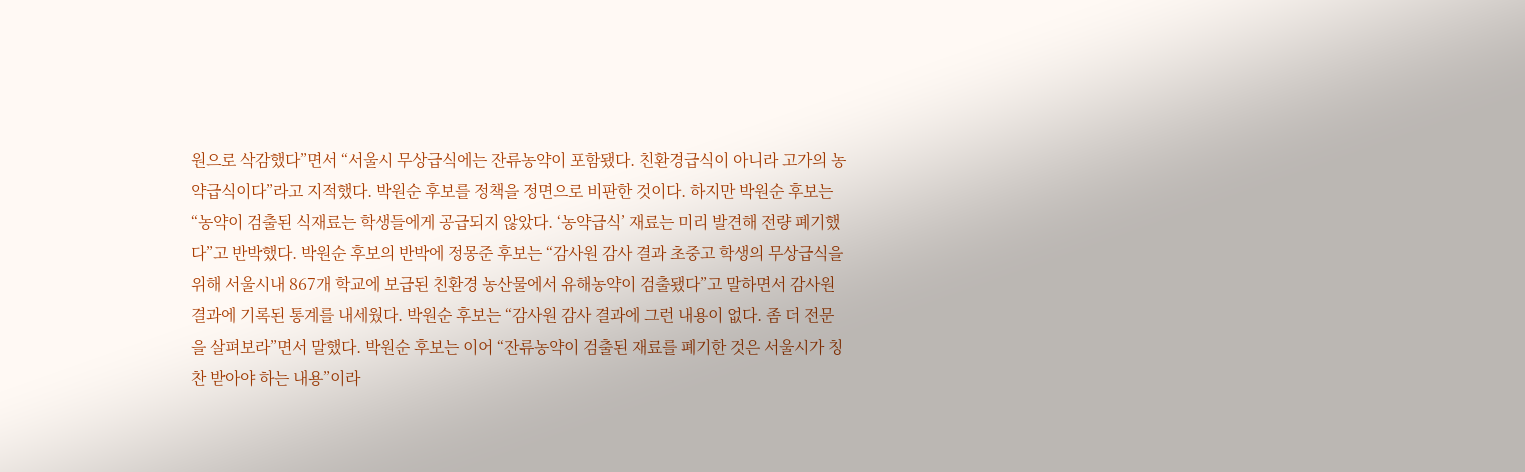원으로 삭감했다”면서 “서울시 무상급식에는 잔류농약이 포함됐다. 친환경급식이 아니라 고가의 농약급식이다”라고 지적했다. 박원순 후보를 정책을 정면으로 비판한 것이다. 하지만 박원순 후보는 “농약이 검출된 식재료는 학생들에게 공급되지 않았다. ‘농약급식’ 재료는 미리 발견해 전량 폐기했다”고 반박했다. 박원순 후보의 반박에 정몽준 후보는 “감사원 감사 결과 초중고 학생의 무상급식을 위해 서울시내 867개 학교에 보급된 친환경 농산물에서 유해농약이 검출됐다”고 말하면서 감사원 결과에 기록된 통계를 내세웠다. 박원순 후보는 “감사원 감사 결과에 그런 내용이 없다. 좀 더 전문을 살펴보라”면서 말했다. 박원순 후보는 이어 “잔류농약이 검출된 재료를 폐기한 것은 서울시가 칭찬 받아야 하는 내용”이라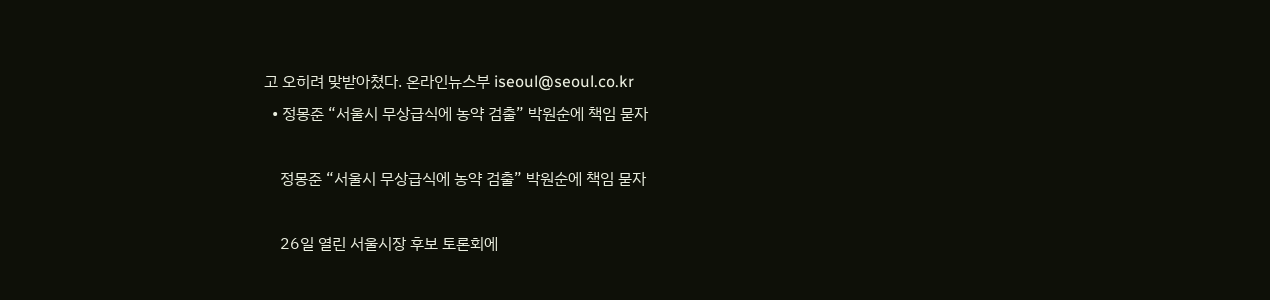고 오히려 맞받아쳤다. 온라인뉴스부 iseoul@seoul.co.kr
  • 정몽준 “서울시 무상급식에 농약 검출” 박원순에 책임 묻자

    정몽준 “서울시 무상급식에 농약 검출” 박원순에 책임 묻자

    26일 열린 서울시장 후보 토론회에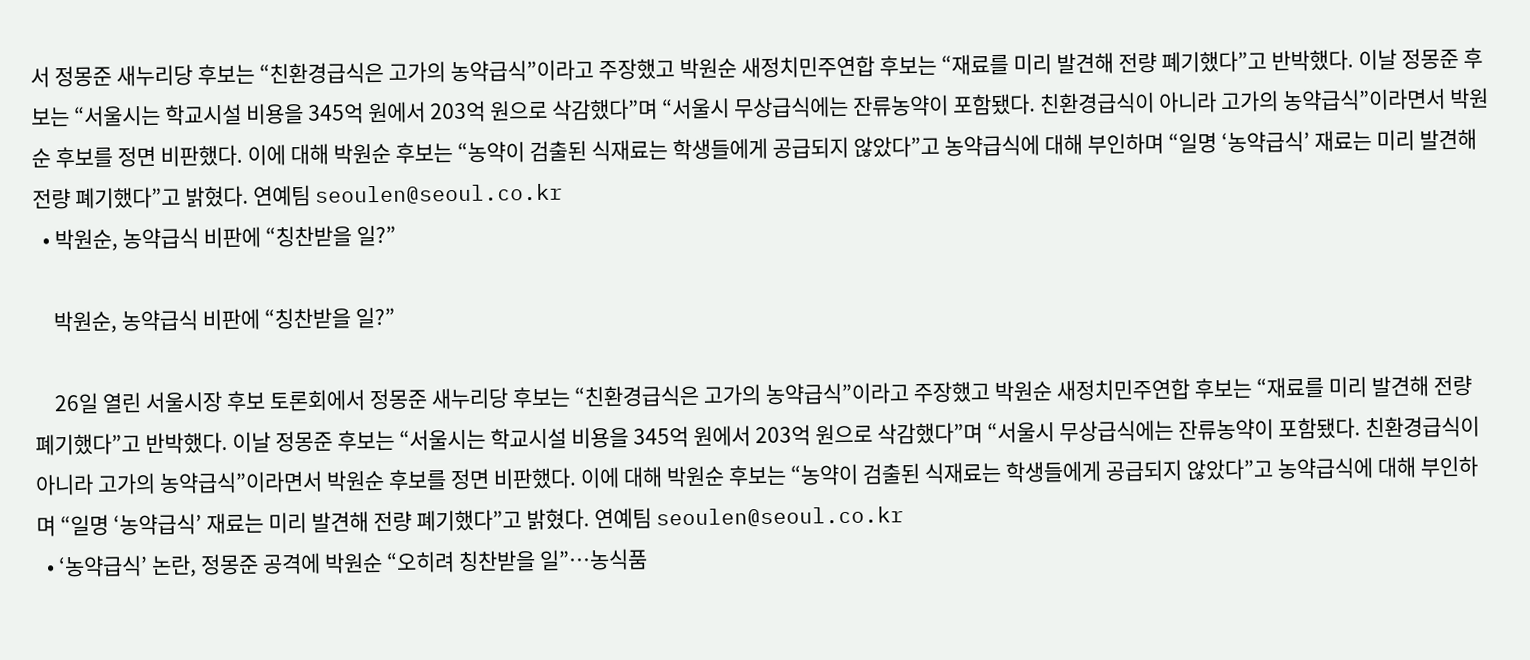서 정몽준 새누리당 후보는 “친환경급식은 고가의 농약급식”이라고 주장했고 박원순 새정치민주연합 후보는 “재료를 미리 발견해 전량 폐기했다”고 반박했다. 이날 정몽준 후보는 “서울시는 학교시설 비용을 345억 원에서 203억 원으로 삭감했다”며 “서울시 무상급식에는 잔류농약이 포함됐다. 친환경급식이 아니라 고가의 농약급식”이라면서 박원순 후보를 정면 비판했다. 이에 대해 박원순 후보는 “농약이 검출된 식재료는 학생들에게 공급되지 않았다”고 농약급식에 대해 부인하며 “일명 ‘농약급식’ 재료는 미리 발견해 전량 폐기했다”고 밝혔다. 연예팀 seoulen@seoul.co.kr
  • 박원순, 농약급식 비판에 “칭찬받을 일?”

    박원순, 농약급식 비판에 “칭찬받을 일?”

    26일 열린 서울시장 후보 토론회에서 정몽준 새누리당 후보는 “친환경급식은 고가의 농약급식”이라고 주장했고 박원순 새정치민주연합 후보는 “재료를 미리 발견해 전량 폐기했다”고 반박했다. 이날 정몽준 후보는 “서울시는 학교시설 비용을 345억 원에서 203억 원으로 삭감했다”며 “서울시 무상급식에는 잔류농약이 포함됐다. 친환경급식이 아니라 고가의 농약급식”이라면서 박원순 후보를 정면 비판했다. 이에 대해 박원순 후보는 “농약이 검출된 식재료는 학생들에게 공급되지 않았다”고 농약급식에 대해 부인하며 “일명 ‘농약급식’ 재료는 미리 발견해 전량 폐기했다”고 밝혔다. 연예팀 seoulen@seoul.co.kr
  • ‘농약급식’ 논란, 정몽준 공격에 박원순 “오히려 칭찬받을 일”…농식품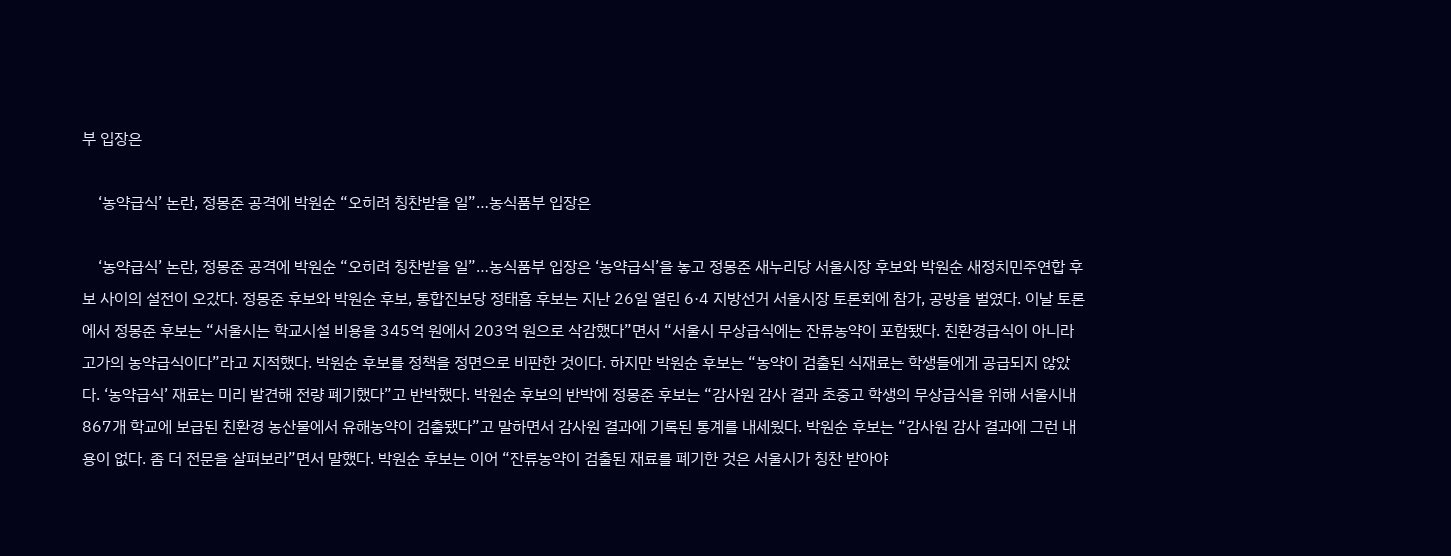부 입장은

    ‘농약급식’ 논란, 정몽준 공격에 박원순 “오히려 칭찬받을 일”…농식품부 입장은

    ‘농약급식’ 논란, 정몽준 공격에 박원순 “오히려 칭찬받을 일”…농식품부 입장은 ‘농약급식’을 놓고 정몽준 새누리당 서울시장 후보와 박원순 새정치민주연합 후보 사이의 설전이 오갔다. 정몽준 후보와 박원순 후보, 통합진보당 정태흠 후보는 지난 26일 열린 6·4 지방선거 서울시장 토론회에 참가, 공방을 벌였다. 이날 토론에서 정몽준 후보는 “서울시는 학교시설 비용을 345억 원에서 203억 원으로 삭감했다”면서 “서울시 무상급식에는 잔류농약이 포함됐다. 친환경급식이 아니라 고가의 농약급식이다”라고 지적했다. 박원순 후보를 정책을 정면으로 비판한 것이다. 하지만 박원순 후보는 “농약이 검출된 식재료는 학생들에게 공급되지 않았다. ‘농약급식’ 재료는 미리 발견해 전량 폐기했다”고 반박했다. 박원순 후보의 반박에 정몽준 후보는 “감사원 감사 결과 초중고 학생의 무상급식을 위해 서울시내 867개 학교에 보급된 친환경 농산물에서 유해농약이 검출됐다”고 말하면서 감사원 결과에 기록된 통계를 내세웠다. 박원순 후보는 “감사원 감사 결과에 그런 내용이 없다. 좀 더 전문을 살펴보라”면서 말했다. 박원순 후보는 이어 “잔류농약이 검출된 재료를 폐기한 것은 서울시가 칭찬 받아야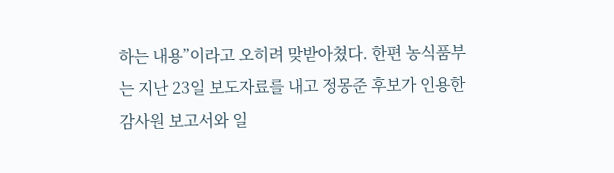하는 내용”이라고 오히려 맞받아쳤다. 한편 농식품부는 지난 23일 보도자료를 내고 정몽준 후보가 인용한 감사원 보고서와 일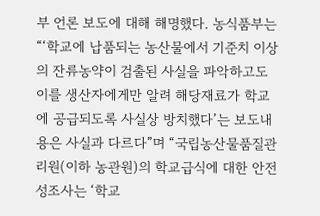부 언론 보도에 대해 해명했다. 농식품부는 “‘학교에 납품되는 농산물에서 기준치 이상의 잔류농약이 검출된 사실을 파악하고도 이를 생산자에게만 알려 해당재료가 학교에 공급되도록 사실상 방치했다’는 보도내용은 사실과 다르다”며 “국립농산물품질관리원(이하 농관원)의 학교급식에 대한 안전성조사는 ‘학교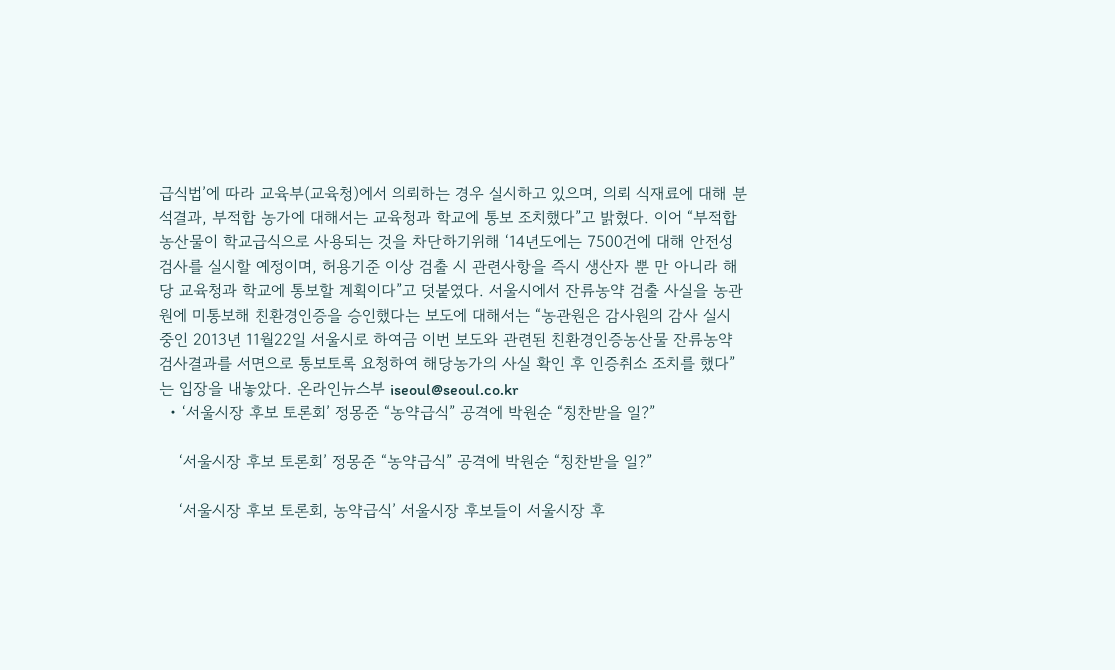급식법’에 따라 교육부(교육청)에서 의뢰하는 경우 실시하고 있으며, 의뢰 식재료에 대해 분석결과, 부적합 농가에 대해서는 교육청과 학교에 통보 조치했다”고 밝혔다. 이어 “부적합 농산물이 학교급식으로 사용되는 것을 차단하기위해 ‘14년도에는 7500건에 대해 안전성 검사를 실시할 예정이며, 허용기준 이상 검출 시 관련사항을 즉시 생산자 뿐 만 아니라 해당 교육청과 학교에 통보할 계획이다”고 덧붙였다. 서울시에서 잔류농약 검출 사실을 농관원에 미통보해 친환경인증을 승인했다는 보도에 대해서는 “농관원은 감사원의 감사 실시 중인 2013년 11월22일 서울시로 하여금 이번 보도와 관련된 친환경인증농산물 잔류농약 검사결과를 서면으로 통보토록 요청하여 해당농가의 사실 확인 후 인증취소 조치를 했다”는 입장을 내놓았다. 온라인뉴스부 iseoul@seoul.co.kr
  • ‘서울시장 후보 토론회’ 정몽준 “농약급식” 공격에 박원순 “칭찬받을 일?”

    ‘서울시장 후보 토론회’ 정몽준 “농약급식” 공격에 박원순 “칭찬받을 일?”

    ‘서울시장 후보 토론회, 농약급식’ 서울시장 후보들이 서울시장 후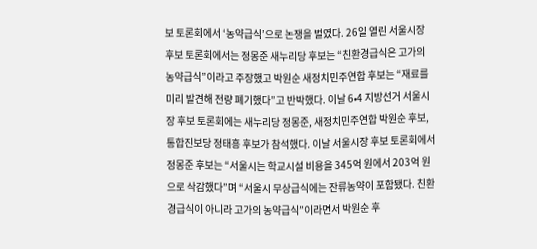보 토론회에서 ‘농약급식’으로 논쟁을 벌였다. 26일 열린 서울시장 후보 토론회에서는 정몽준 새누리당 후보는 “친환경급식은 고가의 농약급식”이라고 주장했고 박원순 새정치민주연합 후보는 “재료를 미리 발견해 전량 폐기했다”고 반박했다. 이날 6•4 지방선거 서울시장 후보 토론회에는 새누리당 정몽준, 새정치민주연합 박원순 후보, 통합진보당 정태흥 후보가 참석했다. 이날 서울시장 후보 토론회에서 정몽준 후보는 “서울시는 학교시설 비용을 345억 원에서 203억 원으로 삭감했다”며 “서울시 무상급식에는 잔류농약이 포함됐다. 친환경급식이 아니라 고가의 농약급식”이라면서 박원순 후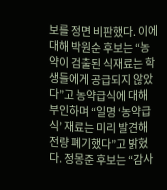보를 정면 비판했다. 이에 대해 박원순 후보는 “농약이 검출된 식재료는 학생들에게 공급되지 않았다”고 농약급식에 대해 부인하며 “일명 ‘농약급식’ 재료는 미리 발견해 전량 폐기했다”고 밝혔다. 정몽준 후보는 “감사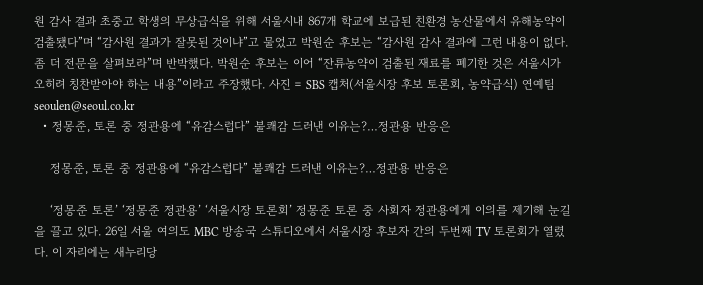원 감사 결과 초중고 학생의 무상급식을 위해 서울시내 867개 학교에 보급된 친환경 농산물에서 유해농약이 검출됐다”며 “감사원 결과가 잘못된 것이냐”고 물었고 박원순 후보는 “감사원 감사 결과에 그런 내용이 없다. 좀 더 전문을 살펴보라”며 반박했다. 박원순 후보는 이어 “잔류농약이 검출된 재료를 폐기한 것은 서울시가 오히려 칭찬받아야 하는 내용”이라고 주장했다. 사진 = SBS 캡처(서울시장 후보 토론회, 농약급식) 연예팀 seoulen@seoul.co.kr
  • 정몽준, 토론 중 정관용에 “유감스럽다” 불쾌감 드러낸 이유는?…정관용 반응은

    정몽준, 토론 중 정관용에 “유감스럽다” 불쾌감 드러낸 이유는?…정관용 반응은

    ‘정몽준 토론’ ‘정몽준 정관용’ ‘서울시장 토론회’ 정몽준 토론 중 사회자 정관용에게 이의를 제기해 눈길을 끌고 있다. 26일 서울 여의도 MBC 방송국 스튜디오에서 서울시장 후보자 간의 두번째 TV 토론회가 열렸다. 이 자리에는 새누리당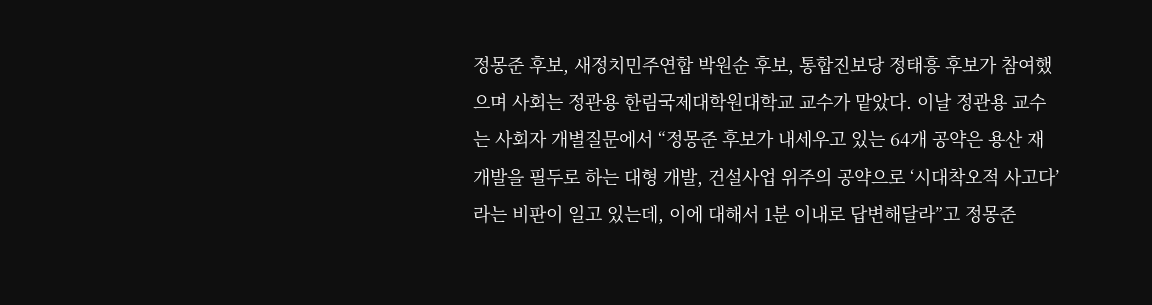정몽준 후보, 새정치민주연합 박원순 후보, 통합진보당 정태흥 후보가 참여했으며 사회는 정관용 한림국제대학원대학교 교수가 맡았다. 이날 정관용 교수는 사회자 개별질문에서 “정몽준 후보가 내세우고 있는 64개 공약은 용산 재개발을 필두로 하는 대형 개발, 건설사업 위주의 공약으로 ‘시대착오적 사고다’라는 비판이 일고 있는데, 이에 대해서 1분 이내로 답변해달라”고 정몽준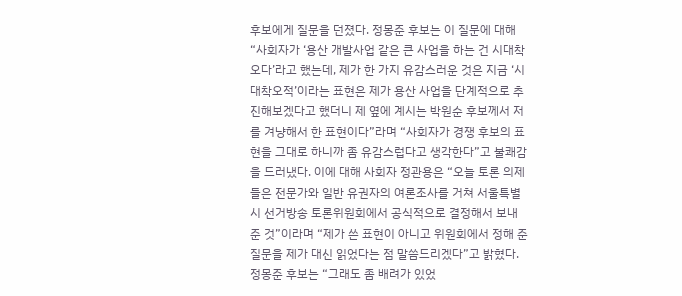후보에게 질문을 던졌다. 정몽준 후보는 이 질문에 대해 “사회자가 ‘용산 개발사업 같은 큰 사업을 하는 건 시대착오다’라고 했는데, 제가 한 가지 유감스러운 것은 지금 ‘시대착오적’이라는 표현은 제가 용산 사업을 단계적으로 추진해보겠다고 했더니 제 옆에 계시는 박원순 후보께서 저를 겨냥해서 한 표현이다”라며 “사회자가 경쟁 후보의 표현을 그대로 하니까 좀 유감스럽다고 생각한다”고 불쾌감을 드러냈다. 이에 대해 사회자 정관용은 “오늘 토론 의제들은 전문가와 일반 유권자의 여론조사를 거쳐 서울특별시 선거방송 토론위원회에서 공식적으로 결정해서 보내 준 것”이라며 “제가 쓴 표현이 아니고 위원회에서 정해 준 질문을 제가 대신 읽었다는 점 말씀드리겠다”고 밝혔다. 정몽준 후보는 “그래도 좀 배려가 있었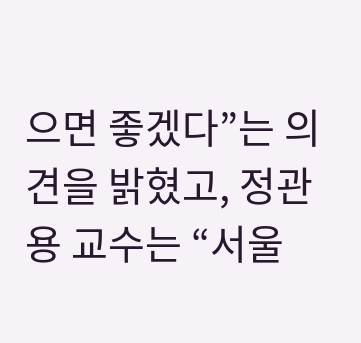으면 좋겠다”는 의견을 밝혔고, 정관용 교수는 “서울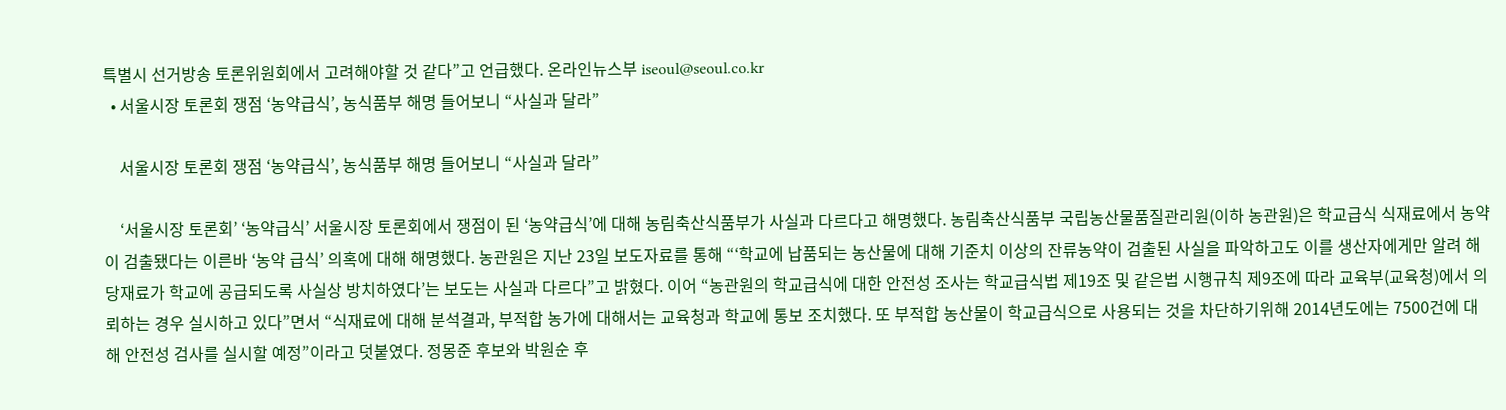특별시 선거방송 토론위원회에서 고려해야할 것 같다”고 언급했다. 온라인뉴스부 iseoul@seoul.co.kr
  • 서울시장 토론회 쟁점 ‘농약급식’, 농식품부 해명 들어보니 “사실과 달라”

    서울시장 토론회 쟁점 ‘농약급식’, 농식품부 해명 들어보니 “사실과 달라”

    ‘서울시장 토론회’ ‘농약급식’ 서울시장 토론회에서 쟁점이 된 ‘농약급식’에 대해 농림축산식품부가 사실과 다르다고 해명했다. 농림축산식품부 국립농산물품질관리원(이하 농관원)은 학교급식 식재료에서 농약이 검출됐다는 이른바 ‘농약 급식’ 의혹에 대해 해명했다. 농관원은 지난 23일 보도자료를 통해 “‘학교에 납품되는 농산물에 대해 기준치 이상의 잔류농약이 검출된 사실을 파악하고도 이를 생산자에게만 알려 해당재료가 학교에 공급되도록 사실상 방치하였다’는 보도는 사실과 다르다”고 밝혔다. 이어 “농관원의 학교급식에 대한 안전성 조사는 학교급식법 제19조 및 같은법 시행규칙 제9조에 따라 교육부(교육청)에서 의뢰하는 경우 실시하고 있다”면서 “식재료에 대해 분석결과, 부적합 농가에 대해서는 교육청과 학교에 통보 조치했다. 또 부적합 농산물이 학교급식으로 사용되는 것을 차단하기위해 2014년도에는 7500건에 대해 안전성 검사를 실시할 예정”이라고 덧붙였다. 정몽준 후보와 박원순 후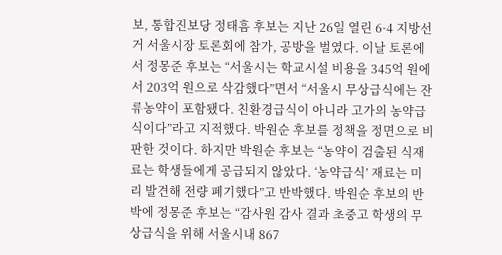보, 통합진보당 정태흠 후보는 지난 26일 열린 6·4 지방선거 서울시장 토론회에 참가, 공방을 벌였다. 이날 토론에서 정몽준 후보는 “서울시는 학교시설 비용을 345억 원에서 203억 원으로 삭감했다”면서 “서울시 무상급식에는 잔류농약이 포함됐다. 친환경급식이 아니라 고가의 농약급식이다”라고 지적했다. 박원순 후보를 정책을 정면으로 비판한 것이다. 하지만 박원순 후보는 “농약이 검출된 식재료는 학생들에게 공급되지 않았다. ‘농약급식’ 재료는 미리 발견해 전량 폐기했다”고 반박했다. 박원순 후보의 반박에 정몽준 후보는 “감사원 감사 결과 초중고 학생의 무상급식을 위해 서울시내 867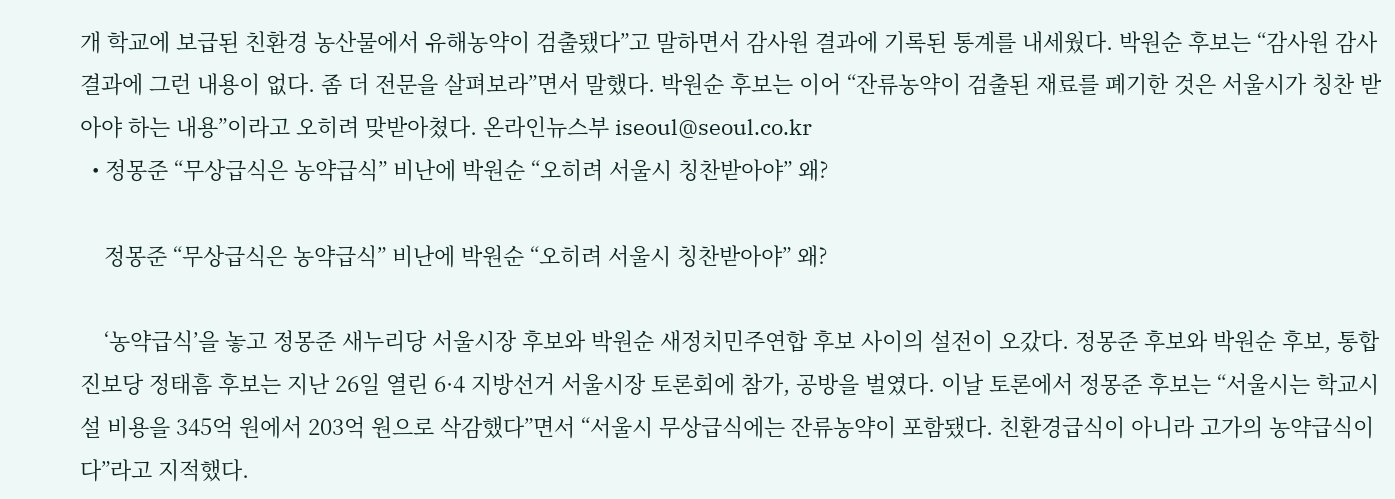개 학교에 보급된 친환경 농산물에서 유해농약이 검출됐다”고 말하면서 감사원 결과에 기록된 통계를 내세웠다. 박원순 후보는 “감사원 감사 결과에 그런 내용이 없다. 좀 더 전문을 살펴보라”면서 말했다. 박원순 후보는 이어 “잔류농약이 검출된 재료를 폐기한 것은 서울시가 칭찬 받아야 하는 내용”이라고 오히려 맞받아쳤다. 온라인뉴스부 iseoul@seoul.co.kr
  • 정몽준 “무상급식은 농약급식” 비난에 박원순 “오히려 서울시 칭찬받아야” 왜?

    정몽준 “무상급식은 농약급식” 비난에 박원순 “오히려 서울시 칭찬받아야” 왜?

    ‘농약급식’을 놓고 정몽준 새누리당 서울시장 후보와 박원순 새정치민주연합 후보 사이의 설전이 오갔다. 정몽준 후보와 박원순 후보, 통합진보당 정태흠 후보는 지난 26일 열린 6·4 지방선거 서울시장 토론회에 참가, 공방을 벌였다. 이날 토론에서 정몽준 후보는 “서울시는 학교시설 비용을 345억 원에서 203억 원으로 삭감했다”면서 “서울시 무상급식에는 잔류농약이 포함됐다. 친환경급식이 아니라 고가의 농약급식이다”라고 지적했다.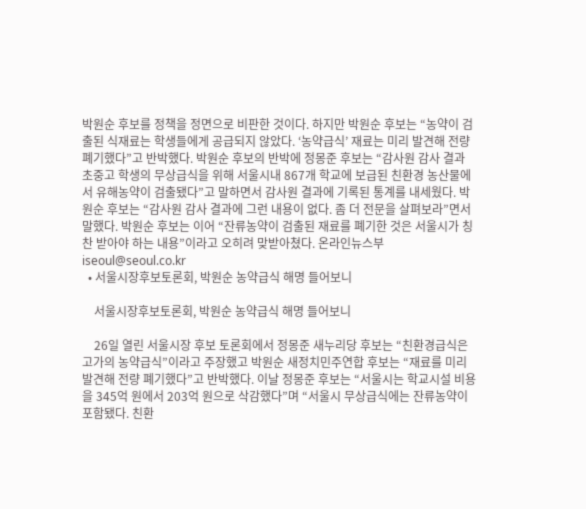박원순 후보를 정책을 정면으로 비판한 것이다. 하지만 박원순 후보는 “농약이 검출된 식재료는 학생들에게 공급되지 않았다. ‘농약급식’ 재료는 미리 발견해 전량 폐기했다”고 반박했다. 박원순 후보의 반박에 정몽준 후보는 “감사원 감사 결과 초중고 학생의 무상급식을 위해 서울시내 867개 학교에 보급된 친환경 농산물에서 유해농약이 검출됐다”고 말하면서 감사원 결과에 기록된 통계를 내세웠다. 박원순 후보는 “감사원 감사 결과에 그런 내용이 없다. 좀 더 전문을 살펴보라”면서 말했다. 박원순 후보는 이어 “잔류농약이 검출된 재료를 폐기한 것은 서울시가 칭찬 받아야 하는 내용”이라고 오히려 맞받아쳤다. 온라인뉴스부 iseoul@seoul.co.kr
  • 서울시장후보토론회, 박원순 농약급식 해명 들어보니

    서울시장후보토론회, 박원순 농약급식 해명 들어보니

    26일 열린 서울시장 후보 토론회에서 정몽준 새누리당 후보는 “친환경급식은 고가의 농약급식”이라고 주장했고 박원순 새정치민주연합 후보는 “재료를 미리 발견해 전량 폐기했다”고 반박했다. 이날 정몽준 후보는 “서울시는 학교시설 비용을 345억 원에서 203억 원으로 삭감했다”며 “서울시 무상급식에는 잔류농약이 포함됐다. 친환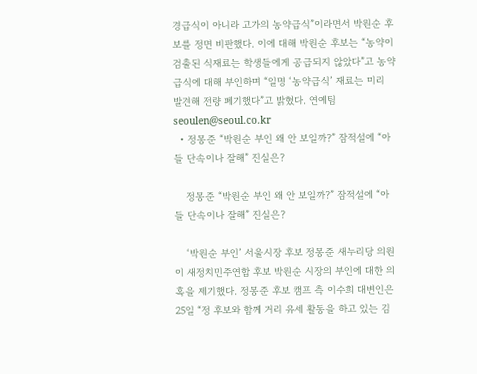경급식이 아니라 고가의 농약급식”이라면서 박원순 후보를 정면 비판했다. 이에 대해 박원순 후보는 “농약이 검출된 식재료는 학생들에게 공급되지 않았다”고 농약급식에 대해 부인하며 “일명 ‘농약급식’ 재료는 미리 발견해 전량 폐기했다”고 밝혔다. 연예팀 seoulen@seoul.co.kr
  • 정몽준 “박원순 부인 왜 안 보일까?” 잠적설에 “아들 단속이나 잘해” 진실은?

    정몽준 “박원순 부인 왜 안 보일까?” 잠적설에 “아들 단속이나 잘해” 진실은?

    ‘박원순 부인’ 서울시장 후보 정몽준 새누리당 의원이 새정치민주연합 후보 박원순 시장의 부인에 대한 의혹을 제기했다. 정몽준 후보 캠프 측 이수희 대변인은 25일 “정 후보와 함께 거리 유세 활동을 하고 있는 김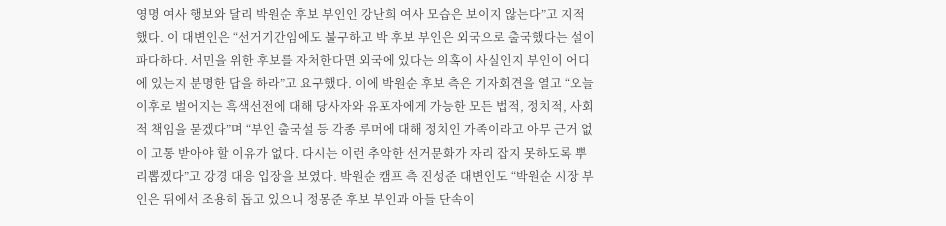영명 여사 행보와 달리 박원순 후보 부인인 강난희 여사 모습은 보이지 않는다”고 지적했다. 이 대변인은 “선거기간임에도 불구하고 박 후보 부인은 외국으로 출국했다는 설이 파다하다. 서민을 위한 후보를 자처한다면 외국에 있다는 의혹이 사실인지 부인이 어디에 있는지 분명한 답을 하라”고 요구했다. 이에 박원순 후보 측은 기자회견을 열고 “오늘 이후로 벌어지는 흑색선전에 대해 당사자와 유포자에게 가능한 모든 법적, 정치적, 사회적 책임을 묻겠다”며 “부인 출국설 등 각종 루머에 대해 정치인 가족이라고 아무 근거 없이 고통 받아야 할 이유가 없다. 다시는 이런 추악한 선거문화가 자리 잡지 못하도록 뿌리뽑겠다”고 강경 대응 입장을 보였다. 박원순 캠프 측 진성준 대변인도 “박원순 시장 부인은 뒤에서 조용히 돕고 있으니 정몽준 후보 부인과 아들 단속이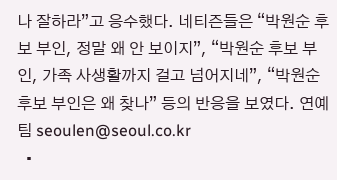나 잘하라”고 응수했다. 네티즌들은 “박원순 후보 부인, 정말 왜 안 보이지”, “박원순 후보 부인, 가족 사생활까지 걸고 넘어지네”, “박원순 후보 부인은 왜 찾나” 등의 반응을 보였다. 연예팀 seoulen@seoul.co.kr
  •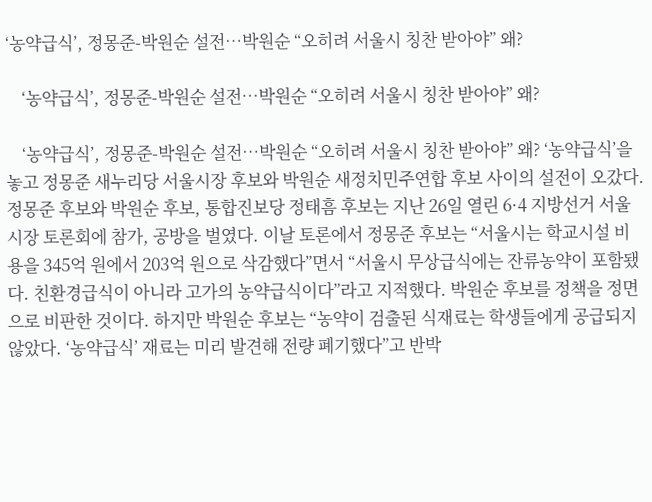‘농약급식’, 정몽준-박원순 설전…박원순 “오히려 서울시 칭찬 받아야” 왜?

    ‘농약급식’, 정몽준-박원순 설전…박원순 “오히려 서울시 칭찬 받아야” 왜?

    ‘농약급식’, 정몽준-박원순 설전…박원순 “오히려 서울시 칭찬 받아야” 왜? ‘농약급식’을 놓고 정몽준 새누리당 서울시장 후보와 박원순 새정치민주연합 후보 사이의 설전이 오갔다. 정몽준 후보와 박원순 후보, 통합진보당 정태흠 후보는 지난 26일 열린 6·4 지방선거 서울시장 토론회에 참가, 공방을 벌였다. 이날 토론에서 정몽준 후보는 “서울시는 학교시설 비용을 345억 원에서 203억 원으로 삭감했다”면서 “서울시 무상급식에는 잔류농약이 포함됐다. 친환경급식이 아니라 고가의 농약급식이다”라고 지적했다. 박원순 후보를 정책을 정면으로 비판한 것이다. 하지만 박원순 후보는 “농약이 검출된 식재료는 학생들에게 공급되지 않았다. ‘농약급식’ 재료는 미리 발견해 전량 폐기했다”고 반박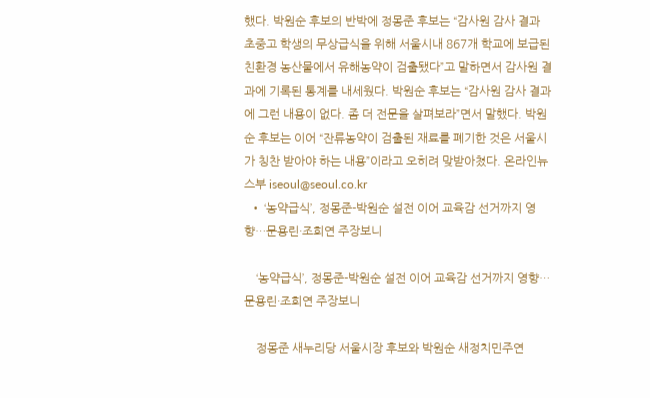했다. 박원순 후보의 반박에 정몽준 후보는 “감사원 감사 결과 초중고 학생의 무상급식을 위해 서울시내 867개 학교에 보급된 친환경 농산물에서 유해농약이 검출됐다”고 말하면서 감사원 결과에 기록된 통계를 내세웠다. 박원순 후보는 “감사원 감사 결과에 그런 내용이 없다. 좀 더 전문을 살펴보라”면서 말했다. 박원순 후보는 이어 “잔류농약이 검출된 재료를 폐기한 것은 서울시가 칭찬 받아야 하는 내용”이라고 오히려 맞받아쳤다. 온라인뉴스부 iseoul@seoul.co.kr
  • ‘농약급식’, 정몽준-박원순 설전 이어 교육감 선거까지 영향…문용린·조희연 주장보니

    ‘농약급식’, 정몽준-박원순 설전 이어 교육감 선거까지 영향…문용린·조희연 주장보니

    정몽준 새누리당 서울시장 후보와 박원순 새정치민주연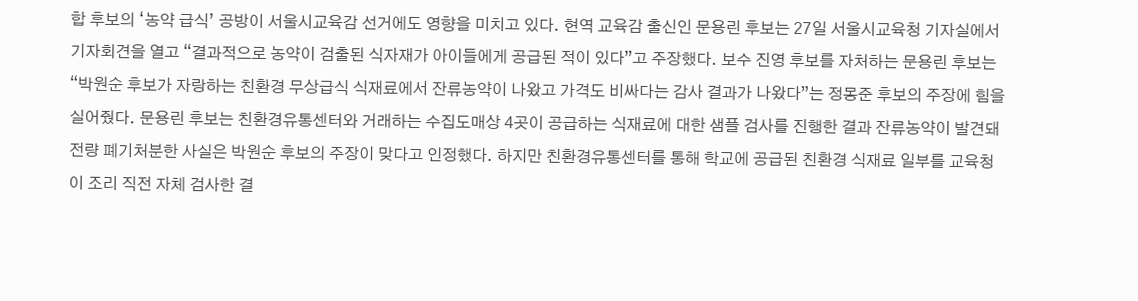합 후보의 ‘농약 급식’ 공방이 서울시교육감 선거에도 영향을 미치고 있다. 현역 교육감 출신인 문용린 후보는 27일 서울시교육청 기자실에서 기자회견을 열고 “결과적으로 농약이 검출된 식자재가 아이들에게 공급된 적이 있다”고 주장했다. 보수 진영 후보를 자처하는 문용린 후보는 “박원순 후보가 자랑하는 친환경 무상급식 식재료에서 잔류농약이 나왔고 가격도 비싸다는 감사 결과가 나왔다”는 정몽준 후보의 주장에 힘을 실어줬다. 문용린 후보는 친환경유통센터와 거래하는 수집도매상 4곳이 공급하는 식재료에 대한 샘플 검사를 진행한 결과 잔류농약이 발견돼 전량 폐기처분한 사실은 박원순 후보의 주장이 맞다고 인정했다. 하지만 친환경유통센터를 통해 학교에 공급된 친환경 식재료 일부를 교육청이 조리 직전 자체 검사한 결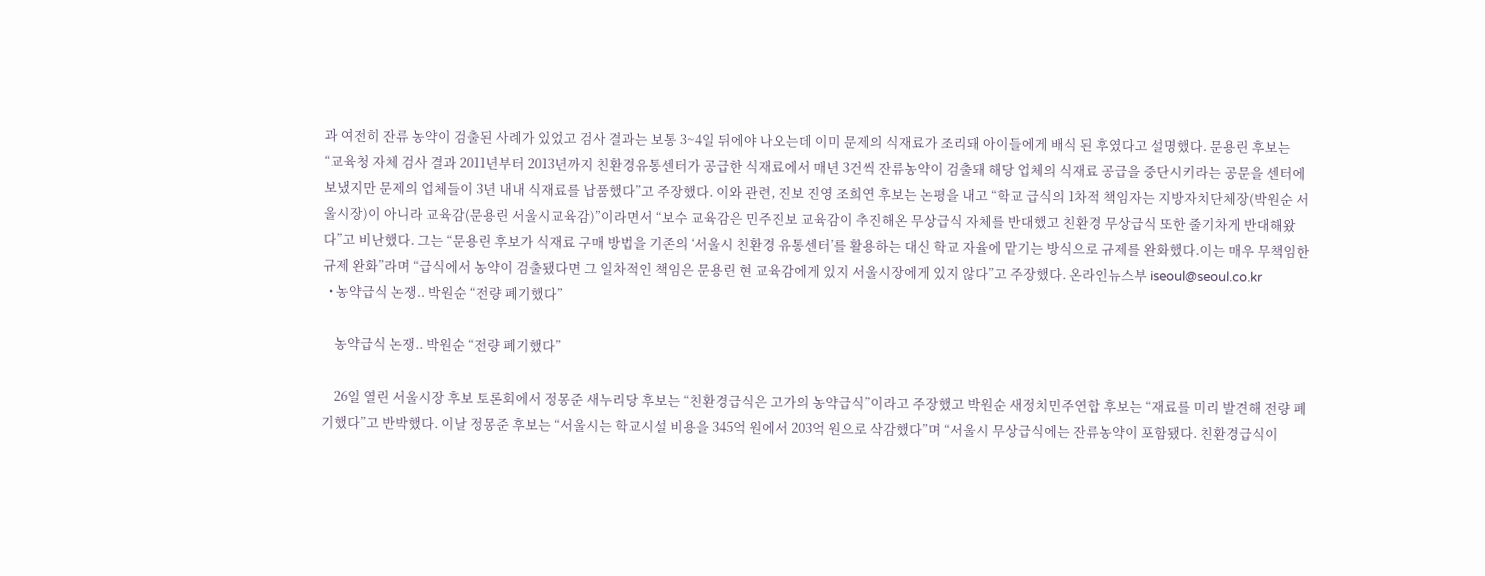과 여전히 잔류 농약이 검출된 사례가 있었고 검사 결과는 보통 3~4일 뒤에야 나오는데 이미 문제의 식재료가 조리돼 아이들에게 배식 된 후였다고 설명했다. 문용린 후보는 “교육청 자체 검사 결과 2011년부터 2013년까지 친환경유통센터가 공급한 식재료에서 매년 3건씩 잔류농약이 검출돼 해당 업체의 식재료 공급을 중단시키라는 공문을 센터에 보냈지만 문제의 업체들이 3년 내내 식재료를 납품했다”고 주장했다. 이와 관련, 진보 진영 조희연 후보는 논평을 내고 “학교 급식의 1차적 책임자는 지방자치단체장(박원순 서울시장)이 아니라 교육감(문용린 서울시교육감)”이라면서 “보수 교육감은 민주진보 교육감이 추진해온 무상급식 자체를 반대했고 친환경 무상급식 또한 줄기차게 반대해왔다”고 비난했다. 그는 “문용린 후보가 식재료 구매 방법을 기존의 ‘서울시 친환경 유통센터’를 활용하는 대신 학교 자율에 맡기는 방식으로 규제를 완화했다.이는 매우 무책임한 규제 완화”라며 “급식에서 농약이 검출됐다면 그 일차적인 책임은 문용린 현 교육감에게 있지 서울시장에게 있지 않다”고 주장했다. 온라인뉴스부 iseoul@seoul.co.kr
  • 농약급식 논쟁.. 박원순 “전량 폐기했다”

    농약급식 논쟁.. 박원순 “전량 폐기했다”

    26일 열린 서울시장 후보 토론회에서 정몽준 새누리당 후보는 “친환경급식은 고가의 농약급식”이라고 주장했고 박원순 새정치민주연합 후보는 “재료를 미리 발견해 전량 폐기했다”고 반박했다. 이날 정몽준 후보는 “서울시는 학교시설 비용을 345억 원에서 203억 원으로 삭감했다”며 “서울시 무상급식에는 잔류농약이 포함됐다. 친환경급식이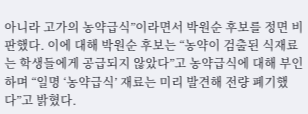아니라 고가의 농약급식”이라면서 박원순 후보를 정면 비판했다. 이에 대해 박원순 후보는 “농약이 검출된 식재료는 학생들에게 공급되지 않았다”고 농약급식에 대해 부인하며 “일명 ‘농약급식’ 재료는 미리 발견해 전량 폐기했다”고 밝혔다.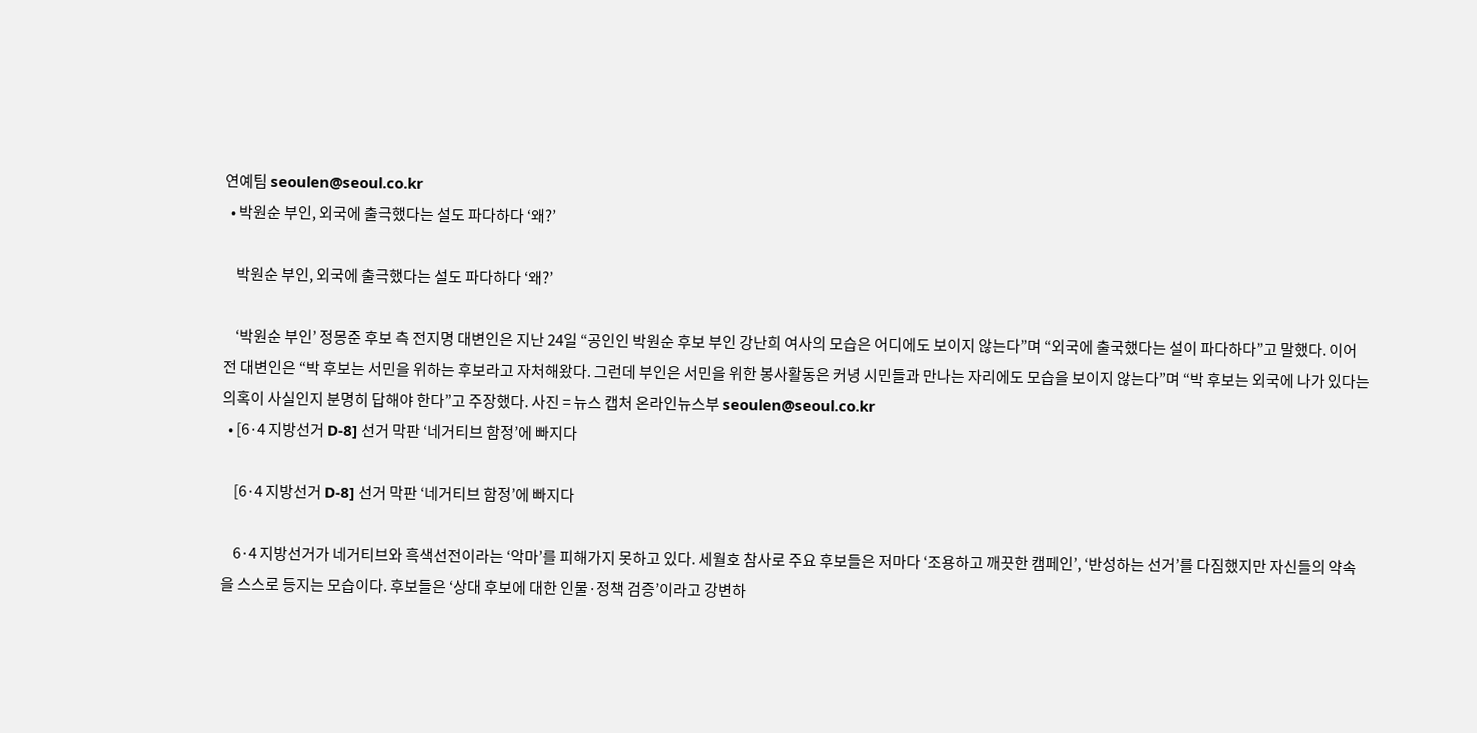연예팀 seoulen@seoul.co.kr
  • 박원순 부인, 외국에 출극했다는 설도 파다하다 ‘왜?’

    박원순 부인, 외국에 출극했다는 설도 파다하다 ‘왜?’

    ‘박원순 부인’ 정몽준 후보 측 전지명 대변인은 지난 24일 “공인인 박원순 후보 부인 강난희 여사의 모습은 어디에도 보이지 않는다”며 “외국에 출국했다는 설이 파다하다”고 말했다. 이어 전 대변인은 “박 후보는 서민을 위하는 후보라고 자처해왔다. 그런데 부인은 서민을 위한 봉사활동은 커녕 시민들과 만나는 자리에도 모습을 보이지 않는다”며 “박 후보는 외국에 나가 있다는 의혹이 사실인지 분명히 답해야 한다”고 주장했다. 사진 = 뉴스 캡처 온라인뉴스부 seoulen@seoul.co.kr
  • [6·4 지방선거 D-8] 선거 막판 ‘네거티브 함정’에 빠지다

    [6·4 지방선거 D-8] 선거 막판 ‘네거티브 함정’에 빠지다

    6·4 지방선거가 네거티브와 흑색선전이라는 ‘악마’를 피해가지 못하고 있다. 세월호 참사로 주요 후보들은 저마다 ‘조용하고 깨끗한 캠페인’, ‘반성하는 선거’를 다짐했지만 자신들의 약속을 스스로 등지는 모습이다. 후보들은 ‘상대 후보에 대한 인물·정책 검증’이라고 강변하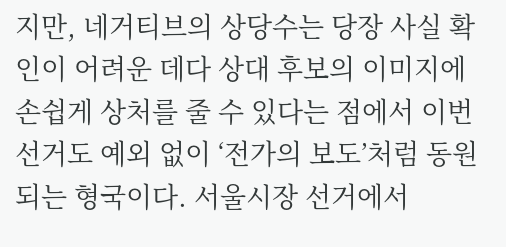지만, 네거티브의 상당수는 당장 사실 확인이 어려운 데다 상대 후보의 이미지에 손쉽게 상처를 줄 수 있다는 점에서 이번 선거도 예외 없이 ‘전가의 보도’처럼 동원되는 형국이다. 서울시장 선거에서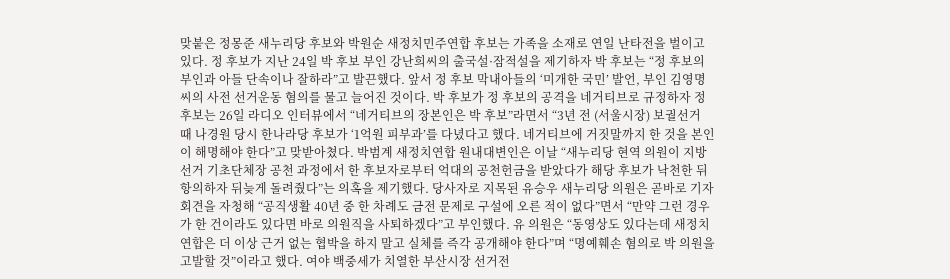맞붙은 정몽준 새누리당 후보와 박원순 새정치민주연합 후보는 가족을 소재로 연일 난타전을 벌이고 있다. 정 후보가 지난 24일 박 후보 부인 강난희씨의 출국설·잠적설을 제기하자 박 후보는 “정 후보의 부인과 아들 단속이나 잘하라”고 발끈했다. 앞서 정 후보 막내아들의 ‘미개한 국민’ 발언, 부인 김영명씨의 사전 선거운동 혐의를 물고 늘어진 것이다. 박 후보가 정 후보의 공격을 네거티브로 규정하자 정 후보는 26일 라디오 인터뷰에서 “네거티브의 장본인은 박 후보”라면서 “3년 전 (서울시장) 보궐선거 때 나경원 당시 한나라당 후보가 ‘1억원 피부과’를 다녔다고 했다. 네거티브에 거짓말까지 한 것을 본인이 해명해야 한다”고 맞받아쳤다. 박범계 새정치연합 원내대변인은 이날 “새누리당 현역 의원이 지방선거 기초단체장 공천 과정에서 한 후보자로부터 억대의 공천헌금을 받았다가 해당 후보가 낙천한 뒤 항의하자 뒤늦게 돌려줬다”는 의혹을 제기했다. 당사자로 지목된 유승우 새누리당 의원은 곧바로 기자회견을 자청해 “공직생활 40년 중 한 차례도 금전 문제로 구설에 오른 적이 없다”면서 “만약 그런 경우가 한 건이라도 있다면 바로 의원직을 사퇴하겠다”고 부인했다. 유 의원은 “동영상도 있다는데 새정치연합은 더 이상 근거 없는 협박을 하지 말고 실체를 즉각 공개해야 한다”며 “명예훼손 혐의로 박 의원을 고발할 것”이라고 했다. 여야 백중세가 치열한 부산시장 선거전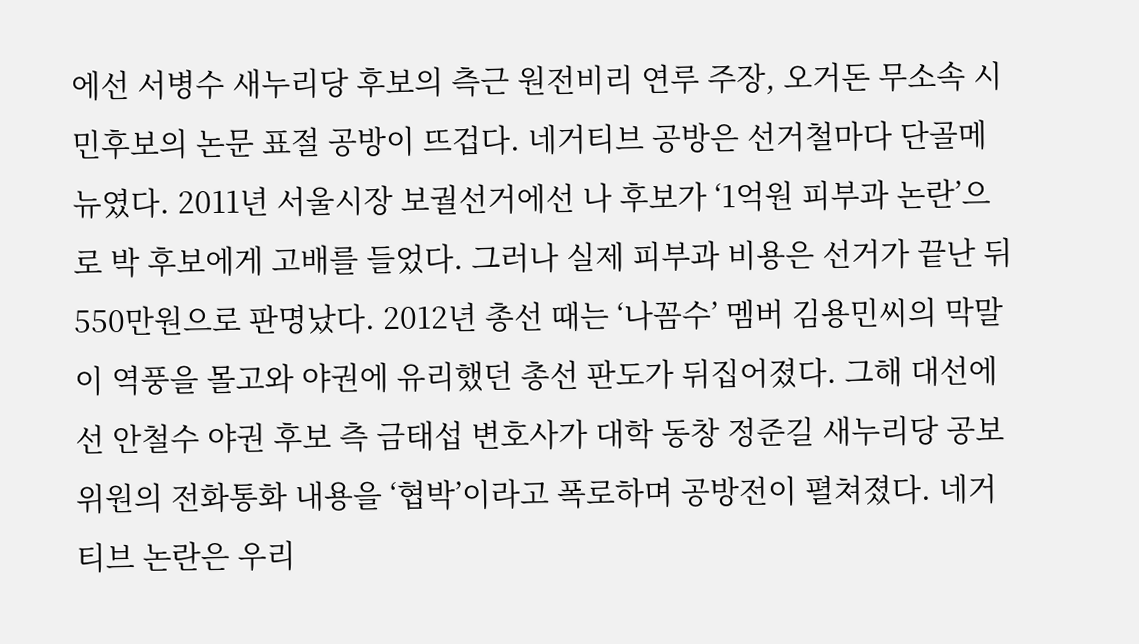에선 서병수 새누리당 후보의 측근 원전비리 연루 주장, 오거돈 무소속 시민후보의 논문 표절 공방이 뜨겁다. 네거티브 공방은 선거철마다 단골메뉴였다. 2011년 서울시장 보궐선거에선 나 후보가 ‘1억원 피부과 논란’으로 박 후보에게 고배를 들었다. 그러나 실제 피부과 비용은 선거가 끝난 뒤 550만원으로 판명났다. 2012년 총선 때는 ‘나꼼수’ 멤버 김용민씨의 막말이 역풍을 몰고와 야권에 유리했던 총선 판도가 뒤집어졌다. 그해 대선에선 안철수 야권 후보 측 금태섭 변호사가 대학 동창 정준길 새누리당 공보위원의 전화통화 내용을 ‘협박’이라고 폭로하며 공방전이 펼쳐졌다. 네거티브 논란은 우리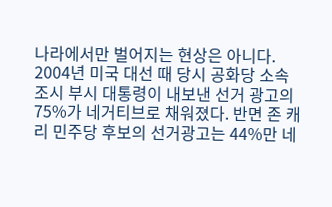나라에서만 벌어지는 현상은 아니다. 2004년 미국 대선 때 당시 공화당 소속 조시 부시 대통령이 내보낸 선거 광고의 75%가 네거티브로 채워졌다. 반면 존 캐리 민주당 후보의 선거광고는 44%만 네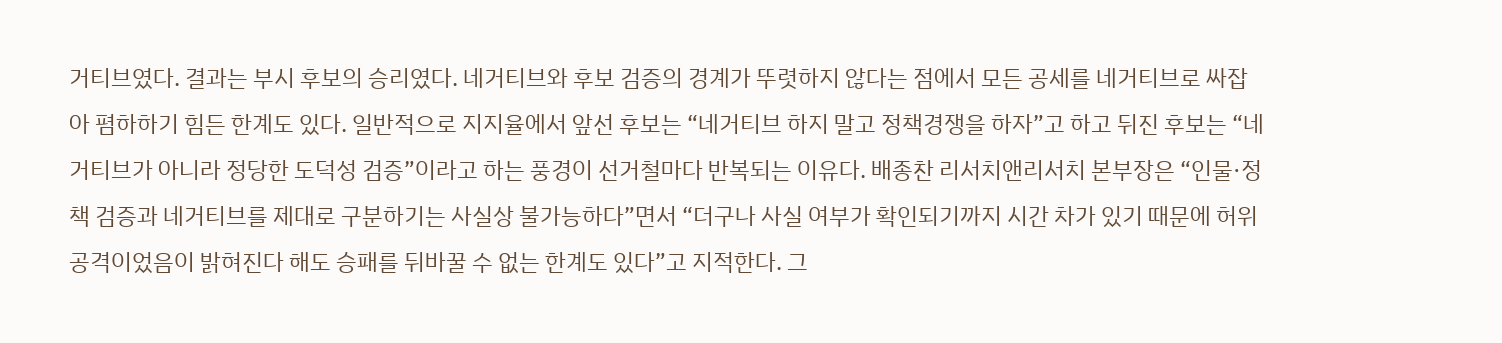거티브였다. 결과는 부시 후보의 승리였다. 네거티브와 후보 검증의 경계가 뚜렷하지 않다는 점에서 모든 공세를 네거티브로 싸잡아 폄하하기 힘든 한계도 있다. 일반적으로 지지율에서 앞선 후보는 “네거티브 하지 말고 정책경쟁을 하자”고 하고 뒤진 후보는 “네거티브가 아니라 정당한 도덕성 검증”이라고 하는 풍경이 선거철마다 반복되는 이유다. 배종찬 리서치앤리서치 본부장은 “인물·정책 검증과 네거티브를 제대로 구분하기는 사실상 불가능하다”면서 “더구나 사실 여부가 확인되기까지 시간 차가 있기 때문에 허위 공격이었음이 밝혀진다 해도 승패를 뒤바꿀 수 없는 한계도 있다”고 지적한다. 그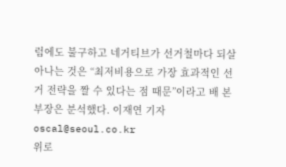럼에도 불구하고 네거티브가 선거철마다 되살아나는 것은 “최저비용으로 가장 효과적인 선거 전략을 짤 수 있다는 점 때문”이라고 배 본부장은 분석했다. 이재연 기자 oscal@seoul.co.kr
위로